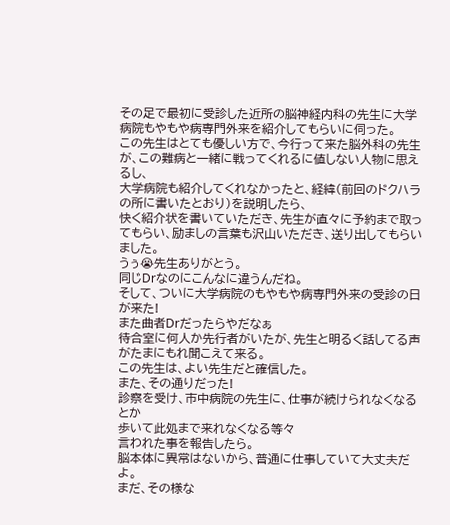その足で最初に受診した近所の脳神経内科の先生に大学病院もやもや病専門外来を紹介してもらいに伺った。
この先生はとても優しい方で、今行って来た脳外科の先生が、この難病と一緒に戦ってくれるに値しない人物に思えるし、
大学病院も紹介してくれなかったと、経緯(前回のドクハラの所に書いたとおり)を説明したら、
快く紹介状を書いていただき、先生が直々に予約まで取ってもらい、励ましの言葉も沢山いただき、送り出してもらいました。
うぅ😭先生ありがとう。
同じDrなのにこんなに違うんだね。
そして、ついに大学病院のもやもや病専門外来の受診の日が来た!
また曲者Drだったらやだなぁ
待合室に何人か先行者がいたが、先生と明るく話してる声がたまにもれ聞こえて来る。
この先生は、よい先生だと確信した。
また、その通りだった!
診察を受け、市中病院の先生に、仕事が続けられなくなるとか
歩いて此処まで来れなくなる等々
言われた事を報告したら。
脳本体に異常はないから、普通に仕事していて大丈夫だよ。
まだ、その様な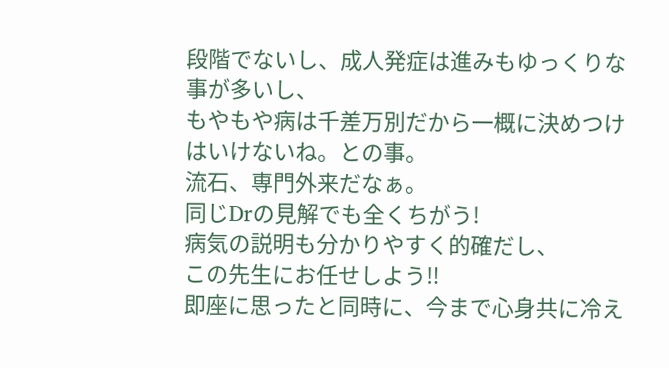段階でないし、成人発症は進みもゆっくりな事が多いし、
もやもや病は千差万別だから一概に決めつけはいけないね。との事。
流石、専門外来だなぁ。
同じDrの見解でも全くちがう!
病気の説明も分かりやすく的確だし、
この先生にお任せしよう‼
即座に思ったと同時に、今まで心身共に冷え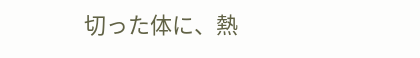切った体に、熱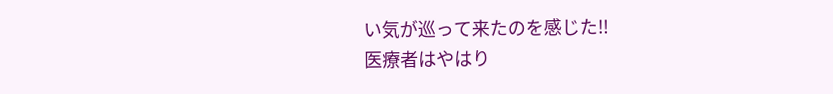い気が巡って来たのを感じた‼
医療者はやはり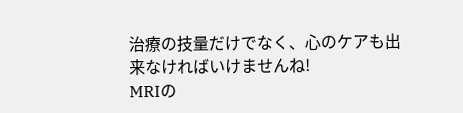治療の技量だけでなく、心のケアも出来なければいけませんね!
MRIの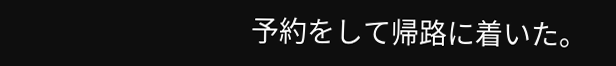予約をして帰路に着いた。